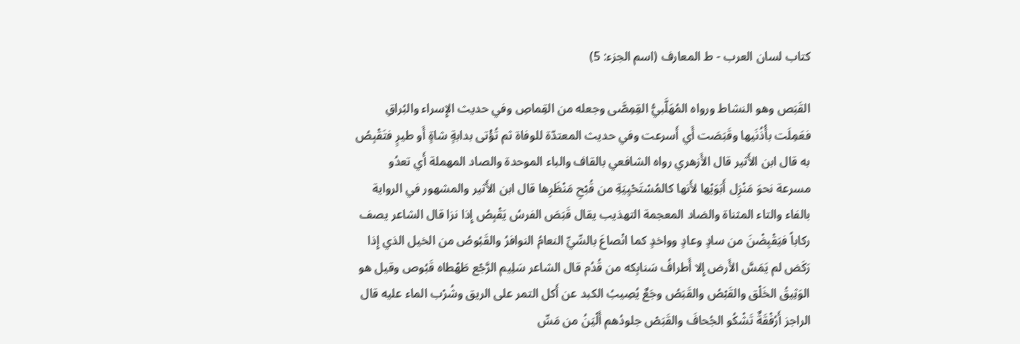كتاب لسان العرب - ط المعارف (اسم الجزء: 5)

القَبَص وهو النشاط ورواه المُهَلَّبيُّ القِمِصَّى وجعله من القِماصِ وفي حديث الإِسراء والبُراقِ فعَمِلَت بأُذُنَيها وقَبَصَت أَي أَسرعت وفي حديث المعتدّة للوفاة ثم تُؤْتى بدابةٍ شاةٍ أَو طيرٍ فتَقْبِصُ به قال ابن الأَثير قال الأَزهري رواه الشافعي بالقاف والباء الموحدة والصاد المهملة أَي تعدُو مسرعة نحوَ مَنْزِل أَبَوَيْها لأَنها كالمُسْتَحْيِيَةِ من قُبْحِ مَنْظَرِها قال ابن الأَثير والمشهور في الرواية بالفاء والتاء المثناة والضاد المعجمة التهذيب يقال قَبَصَ الفرسُ يَقْبِصُ إِذا نزا قال الشاعر يصف ركاباً فيَقْبِضْنَ من سادٍ وعادٍ وواخدٍ كما انْصاعَ بالسِّيِّ النعامُ النوافرُ والقَبُوصُ من الخيل الذي إِذا رَكَض لم يَمَسَّ الأَرض إِلا أَطرافُ سَنابِكه من قُدُم قال الشاعر سَلِيم الرَّجْع طَهْطاه قَبُوص وقيل هو الوَثِيقُ الخَلْق والقَبْصُ والقَبَصُ وجَعٌ يُصِيبُ الكبد عن أَكل التمر على الريق وشُرْب الماء عليه قال الراجز أَرُفْقَةٌ تَشْكُو الجُحافَ والقَبَصْ جلودُهم أَلْيَنُ من مَسِّ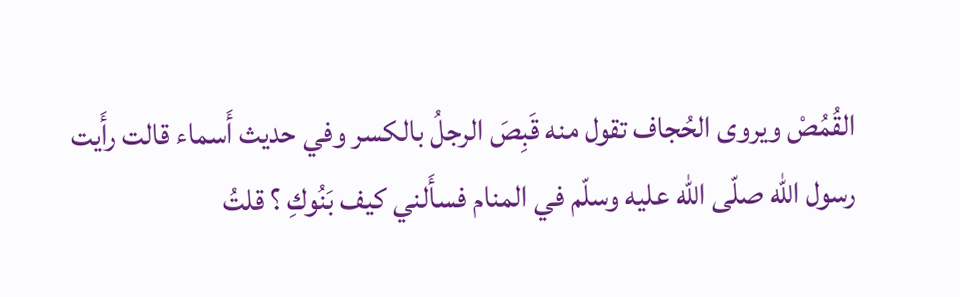القُمُصْ ويروى الحُجاف تقول منه قَبِصَ الرجلُ بالكسر وفي حديث أَسماء قالت رأَيت رسول اللّه صلّى اللّه عليه وسلّم في المنام فسأَلني كيف بَنُوكِ ؟ قلتُ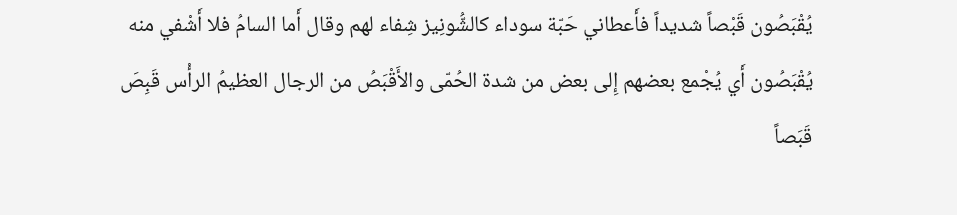يُقْبَصُون قَبْصاً شديداً فأَعطاني حَبّة سوداء كالشُّونِيز شِفاء لهم وقال أَما السامُ فلا أَشْفي منه يُقْبَصُون أَي يُجْمع بعضهم إِلى بعض من شدة الحُمّى والأَقْبَصُ من الرجال العظيمُ الرأْس قَبِصَ قَبَصاً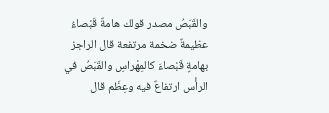والقَبَصُ مصدر قولك هامةٌ قَبْصاءُ عظيمةٌ ضخمة مرتفعة قال الراجز بهامةٍ قَبْصاءَ كالمِهْراسِ والقَبَصُ في الرأْس ارتفاعٌ فيه وعِظَم قال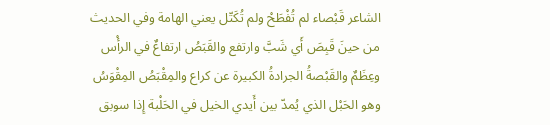الشاعر قَبْصاء لم تُفْطَحْ ولم تُكَتّل يعني الهامة وفي الحديث من حينَ قَبِصَ أَي شَبَّ وارتفع والقَبَصُ ارتفاعٌ في الرأْس وعِظَمٌ والقَبْصةُ الجرادةُ الكبيرة عن كراع والمِقْبَصُ المِقْوَسُ وهو الحَبْل الذي يُمدّ بين أَيدي الخيل في الحَلْبة إِذا سوبق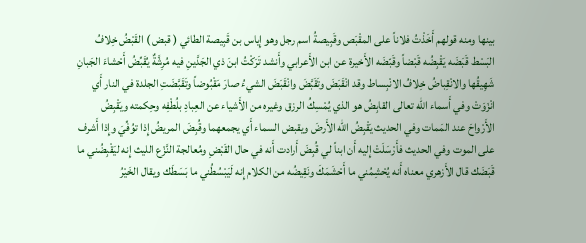بينها ومنه قولهم أَخَذْتُ فلاناً على المقْبَص وقَبِيصةُ اسم رجل وهو إِياس بن قَبِيصة الطائي ( قبض ) القَبْضُ خِلافُ البَسْط قَبَضَه يَقْبِضُه قَبْضاً وقَبّضَه الأَخيرة عن ابن الأَعرابي وأَنشد تَرَكْتُ ابنَ ذي الجَدَّينِ فيه مُرِشَّةٌ يُقَبِّضُ أَحْشاءَ الجَبانِ شَهِيقُها والانْقِباضُ خِلافُ الانْبِساط وقد انْقَبَضَ وتَقَبَّضَ وانْقَبَضَ الشيءُ صارَ مَقْبُوضاً وتَقَبَّضَتِ الجلدة في النار أَي انْزَوَتْ وفي أَسماء اللّه تعالى القابِضُ هو الذي يُمْسِكُ الرزق وغيره من الأَشياء عن العِبادِ بلُطْفِه وحِكمته ويَقْبِضُ الأَرْواحَ عند المَمات وفي الحديث يَقْبِضُ اللّه الأَرضَ ويقبض السماء أَي يجمعهما وقُبِضَ المريضُ إِذا توُفِّيَ وإِذا أَشرف على الموت وفي الحديث فأَرْسَلَتْ إِليه أَن ابناً لي قُبِضَ أَرادت أَنه في حال القَبْضِ ومُعالجة النَّزْع الليث إِنه ليَقْبِضُني ما قَبَضَك قال الأَزهري معناه أَنه يُحْشِمُني ما أَحْشَمَكَ ونَقِيضُه من الكلام إِنه لَيَبْسُطُني ما بَسَطَك ويقال الخَيْرُ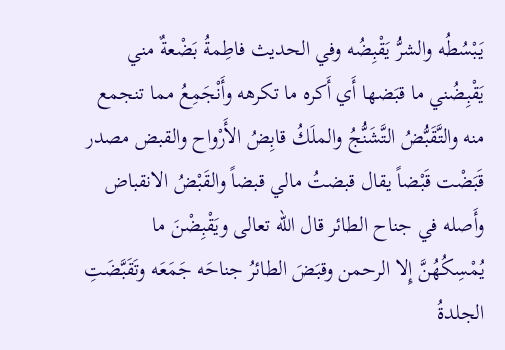يَبْسُطُه والشرُّ يَقْبِضُه وفي الحديث فاطِمةُ بَضْعةٌ مني يَقْبِضُني ما قبَضها أَي أَكره ما تكرهه وأَنْجَمِعُ مما تنجمع منه والتَّقَبُّضُ التَّشَنُّجُ والملَكُ قابِضُ الأَرْواح والقبض مصدر قَبَضْت قَبْضاً يقال قبضتُ مالي قبضاً والقَبْضُ الانقباض وأَصله في جناح الطائر قال اللّه تعالى ويَقْبِضْنَ ما يُمْسِكُهُنَّ إِلا الرحمن وقبَضَ الطائرُ جناحَه جَمَعَه وتَقَبَّضَتِ الجلدةُ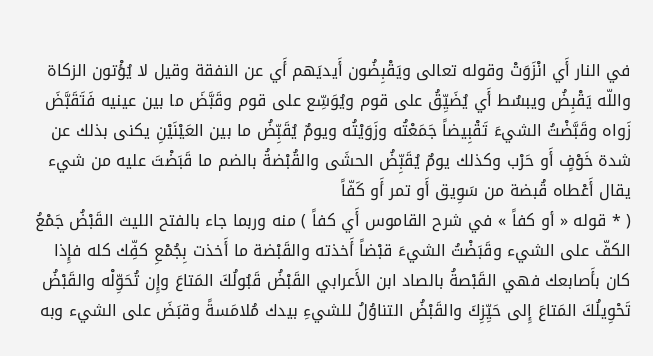في النار أَي انْزَوَتْ وقوله تعالى ويَقْبِضُون أَيديَهم أَي عن النفقة وقيل لا يُؤْتون الزكاة واللّه يَقْبِضُ ويبسُط أَي يُضَيِّقُ على قوم ويُوَسِّع على قوم وقَبَّضَ ما بين عينيه فَتَقَبَّضَ زَواه وقَبَّضْتُ الشيءَ تَقْبِيضاً جَمَعْتُه وزَوَيْتُه ويومٌ يُقَبِّضُ ما بين العَيْنَيْنِ يكنى بذلك عن شدة خَوْفٍ أَو حَرْب وكذلك يومٌ يُقَبِّضُ الحشَى والقُبْضةُ بالضم ما قَبَضْتَ عليه من شيء يقال أَعْطاه قُبضة من سَوِيق أَو تمر أَو كَفّاً
( * قوله « أو كفاً » في شرح القاموس أَي كفاً ) منه وربما جاء بالفتح الليث القَبْضُ جَمْعُ الكفّ على الشيء وقَبَضْتُ الشيءَ قبْضاً أَخذته والقَبْضة ما أَخذت بِجُمْعِ كفِّك كله فإِذا كان بأَصابعك فهي القَبْصةُ بالصاد ابن الأَعرابي القَبْضُ قَبُولُكَ المَتاعَ وإِن تُحَوِّلْه والقَبْضُ تَحْوِيلُكَ المَتاعَ إِلى حَيِّزِكَ والقَبْضُ التناوُلُ للشيءِ بيدك مُلامَسةً وقبَضَ على الشيء وبه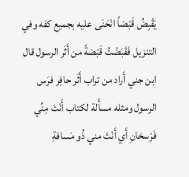يَقْبِضُ قَبْضاً انْحَنَى عليه بجميع كفه وفي التنزيل فَقَبَضْتُ قَبْضةً من أَثَر الرسول قال ابن جني أَراد من تراب أَثَر حافِر فرَس الرسول ومثله مسأَلة لكتاب أَنْتَ مِنِّي فَرْسخانِ أَي أَنْتَ مني ذُو مَسافةِ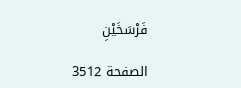فَرْسَخَيْنِ

الصفحة 3512